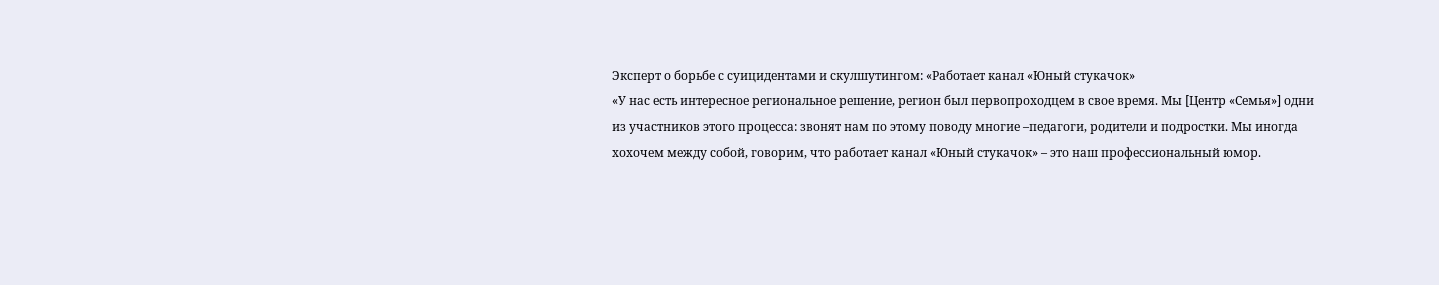Эксперт о борьбе с суицидентами и скулшутингом: «Работает канал «Юный стукачок»
«У нас есть интересное региональное решение, регион был первопроходцем в свое время. Мы [Центр «Семья»] одни из участников этого процесса: звонят нам по этому поводу многие –педагоги, родители и подростки. Мы иногда хохочем между собой, говорим, что работает канал «Юный стукачок» – это наш профессиональный юмор.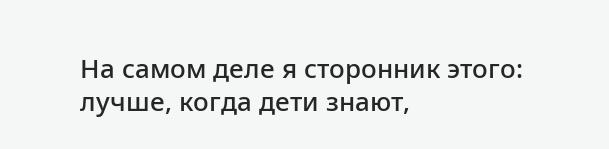На самом деле я сторонник этого: лучше, когда дети знают,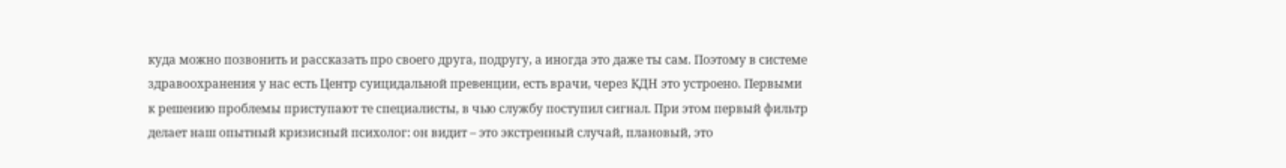куда можно позвонить и рассказать про своего друга, подругу, а иногда это даже ты сам. Поэтому в системе здравоохранения у нас есть Центр суицидальной превенции, есть врачи, через КДН это устроено. Первыми к решению проблемы приступают те специалисты, в чью службу поступил сигнал. При этом первый фильтр делает наш опытный кризисный психолог: он видит – это экстренный случай, плановый, это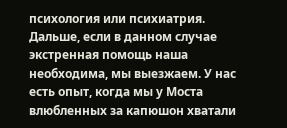психология или психиатрия. Дальше, если в данном случае экстренная помощь наша необходима, мы выезжаем. У нас есть опыт, когда мы у Моста влюбленных за капюшон хватали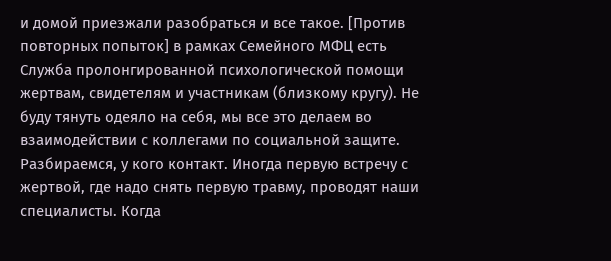и домой приезжали разобраться и все такое. [Против повторных попыток] в рамках Семейного МФЦ есть Служба пролонгированной психологической помощи жертвам, свидетелям и участникам (близкому кругу). Не буду тянуть одеяло на себя, мы все это делаем во взаимодействии с коллегами по социальной защите. Разбираемся, у кого контакт. Иногда первую встречу с жертвой, где надо снять первую травму, проводят наши специалисты. Когда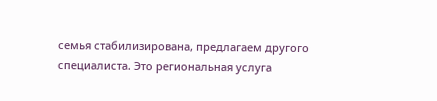семья стабилизирована, предлагаем другого специалиста. Это региональная услуга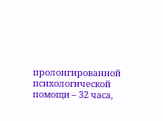пролонгированной психологической помощи – 32 часа,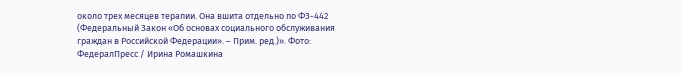около трех месяцев терапии. Она вшита отдельно по ФЗ-442 (Федеральный Закон «Об основах социального обслуживания граждан в Российской Федерации». – Прим. ред.)». Фото: ФедералПресс / Ирина Ромашкина